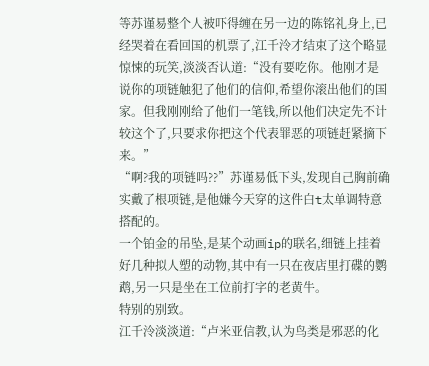等苏谨易整个人被吓得缠在另一边的陈铭礼身上,已经哭着在看回国的机票了,江千泠才结束了这个略显惊悚的玩笑,淡淡否认道:“没有要吃你。他刚才是说你的项链触犯了他们的信仰,希望你滚出他们的国家。但我刚刚给了他们一笔钱,所以他们决定先不计较这个了,只要求你把这个代表罪恶的项链赶紧摘下来。”
“啊?我的项链吗??”苏谨易低下头,发现自己胸前确实戴了根项链,是他嫌今天穿的这件白t太单调特意搭配的。
一个铂金的吊坠,是某个动画ip的联名,细链上挂着好几种拟人塑的动物,其中有一只在夜店里打碟的鹦鹉,另一只是坐在工位前打字的老黄牛。
特别的别致。
江千泠淡淡道:“卢米亚信教,认为鸟类是邪恶的化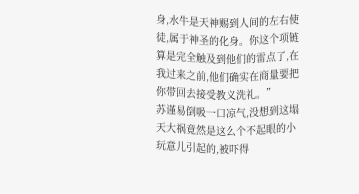身,水牛是天神赐到人间的左右使徒,属于神圣的化身。你这个项链算是完全触及到他们的雷点了,在我过来之前,他们确实在商量要把你带回去接受教义洗礼。”
苏谨易倒吸一口凉气,没想到这塌天大祸竟然是这么个不起眼的小玩意儿引起的,被吓得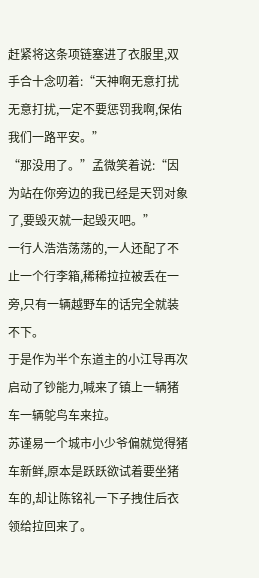赶紧将这条项链塞进了衣服里,双手合十念叨着:“天神啊无意打扰无意打扰,一定不要惩罚我啊,保佑我们一路平安。”
“那没用了。”孟微笑着说:“因为站在你旁边的我已经是天罚对象了,要毁灭就一起毁灭吧。”
一行人浩浩荡荡的,一人还配了不止一个行李箱,稀稀拉拉被丢在一旁,只有一辆越野车的话完全就装不下。
于是作为半个东道主的小江导再次启动了钞能力,喊来了镇上一辆猪车一辆鸵鸟车来拉。
苏谨易一个城市小少爷偏就觉得猪车新鲜,原本是跃跃欲试着要坐猪车的,却让陈铭礼一下子拽住后衣领给拉回来了。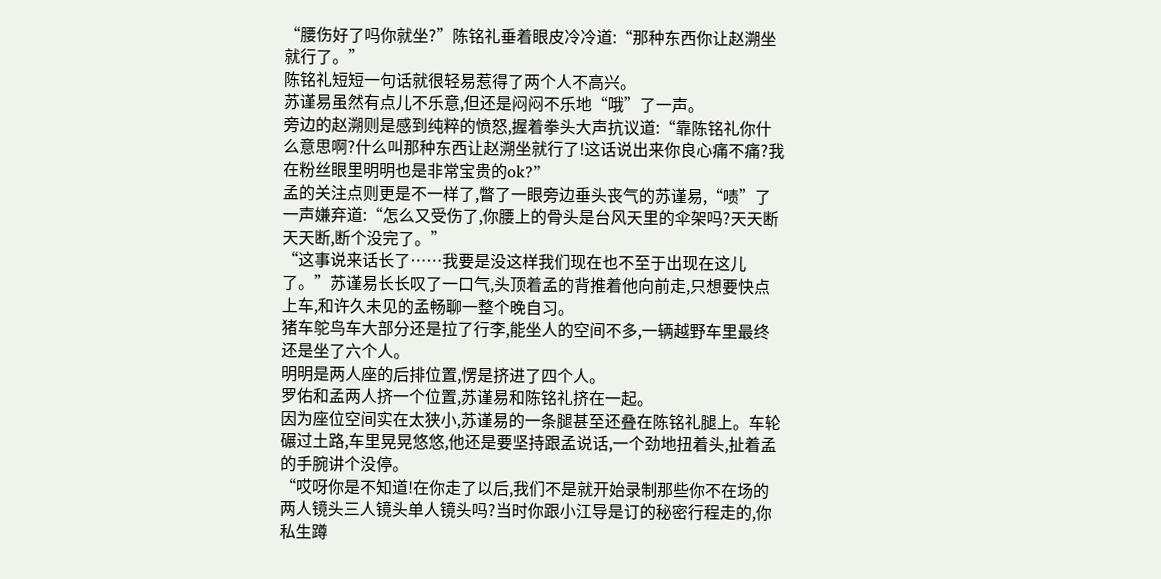“腰伤好了吗你就坐?”陈铭礼垂着眼皮冷冷道:“那种东西你让赵溯坐就行了。”
陈铭礼短短一句话就很轻易惹得了两个人不高兴。
苏谨易虽然有点儿不乐意,但还是闷闷不乐地“哦”了一声。
旁边的赵溯则是感到纯粹的愤怒,握着拳头大声抗议道:“靠陈铭礼你什么意思啊?什么叫那种东西让赵溯坐就行了!这话说出来你良心痛不痛?我在粉丝眼里明明也是非常宝贵的ok?”
孟的关注点则更是不一样了,瞥了一眼旁边垂头丧气的苏谨易,“啧”了一声嫌弃道:“怎么又受伤了,你腰上的骨头是台风天里的伞架吗?天天断天天断,断个没完了。”
“这事说来话长了……我要是没这样我们现在也不至于出现在这儿了。”苏谨易长长叹了一口气,头顶着孟的背推着他向前走,只想要快点上车,和许久未见的孟畅聊一整个晚自习。
猪车鸵鸟车大部分还是拉了行李,能坐人的空间不多,一辆越野车里最终还是坐了六个人。
明明是两人座的后排位置,愣是挤进了四个人。
罗佑和孟两人挤一个位置,苏谨易和陈铭礼挤在一起。
因为座位空间实在太狭小,苏谨易的一条腿甚至还叠在陈铭礼腿上。车轮碾过土路,车里晃晃悠悠,他还是要坚持跟孟说话,一个劲地扭着头,扯着孟的手腕讲个没停。
“哎呀你是不知道!在你走了以后,我们不是就开始录制那些你不在场的两人镜头三人镜头单人镜头吗?当时你跟小江导是订的秘密行程走的,你私生蹲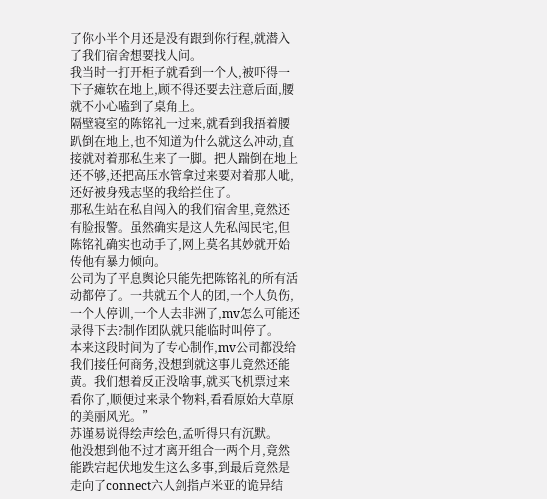了你小半个月还是没有跟到你行程,就潜入了我们宿舍想要找人问。
我当时一打开柜子就看到一个人,被吓得一下子瘫软在地上,顾不得还要去注意后面,腰就不小心嗑到了桌角上。
隔壁寝室的陈铭礼一过来,就看到我捂着腰趴倒在地上,也不知道为什么就这么冲动,直接就对着那私生来了一脚。把人踹倒在地上还不够,还把高压水管拿过来要对着那人呲,还好被身残志坚的我给拦住了。
那私生站在私自闯入的我们宿舍里,竟然还有脸报警。虽然确实是这人先私闯民宅,但陈铭礼确实也动手了,网上莫名其妙就开始传他有暴力倾向。
公司为了平息舆论只能先把陈铭礼的所有活动都停了。一共就五个人的团,一个人负伤,一个人停训,一个人去非洲了,mv怎么可能还录得下去?制作团队就只能临时叫停了。
本来这段时间为了专心制作,mv公司都没给我们接任何商务,没想到就这事儿竟然还能黄。我们想着反正没啥事,就买飞机票过来看你了,顺便过来录个物料,看看原始大草原的美丽风光。”
苏谨易说得绘声绘色,孟听得只有沉默。
他没想到他不过才离开组合一两个月,竟然能跌宕起伏地发生这么多事,到最后竟然是走向了connect六人剑指卢米亚的诡异结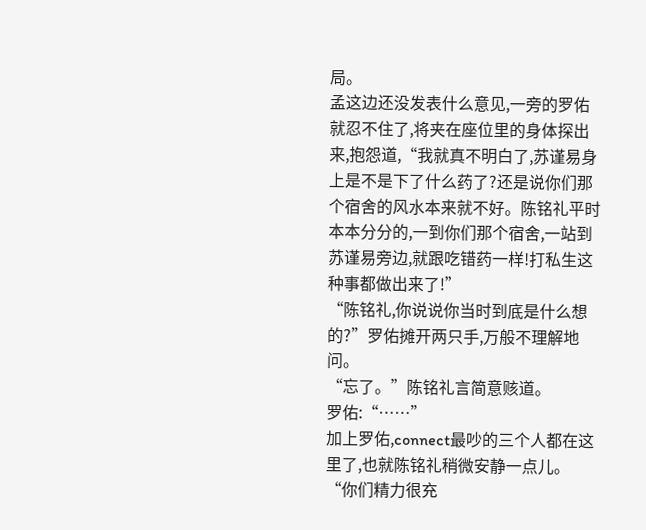局。
孟这边还没发表什么意见,一旁的罗佑就忍不住了,将夹在座位里的身体探出来,抱怨道,“我就真不明白了,苏谨易身上是不是下了什么药了?还是说你们那个宿舍的风水本来就不好。陈铭礼平时本本分分的,一到你们那个宿舍,一站到苏谨易旁边,就跟吃错药一样!打私生这种事都做出来了!”
“陈铭礼,你说说你当时到底是什么想的?”罗佑摊开两只手,万般不理解地问。
“忘了。”陈铭礼言简意赅道。
罗佑:“……”
加上罗佑,connect最吵的三个人都在这里了,也就陈铭礼稍微安静一点儿。
“你们精力很充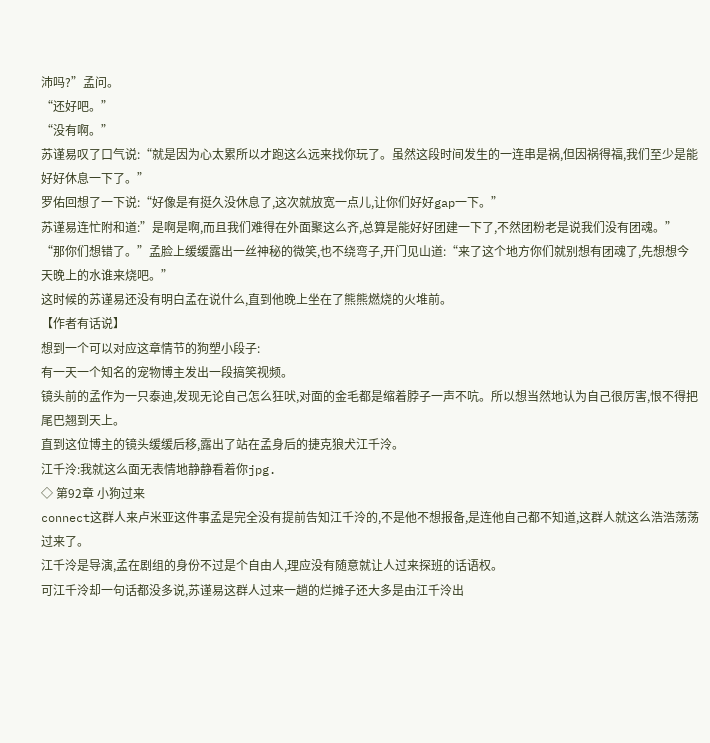沛吗?”孟问。
“还好吧。”
“没有啊。”
苏谨易叹了口气说:“就是因为心太累所以才跑这么远来找你玩了。虽然这段时间发生的一连串是祸,但因祸得福,我们至少是能好好休息一下了。”
罗佑回想了一下说:“好像是有挺久没休息了,这次就放宽一点儿,让你们好好gap一下。”
苏谨易连忙附和道:”是啊是啊,而且我们难得在外面聚这么齐,总算是能好好团建一下了,不然团粉老是说我们没有团魂。”
“那你们想错了。”孟脸上缓缓露出一丝神秘的微笑,也不绕弯子,开门见山道:“来了这个地方你们就别想有团魂了,先想想今天晚上的水谁来烧吧。”
这时候的苏谨易还没有明白孟在说什么,直到他晚上坐在了熊熊燃烧的火堆前。
【作者有话说】
想到一个可以对应这章情节的狗塑小段子:
有一天一个知名的宠物博主发出一段搞笑视频。
镜头前的孟作为一只泰迪,发现无论自己怎么狂吠,对面的金毛都是缩着脖子一声不吭。所以想当然地认为自己很厉害,恨不得把尾巴翘到天上。
直到这位博主的镜头缓缓后移,露出了站在孟身后的捷克狼犬江千泠。
江千泠:我就这么面无表情地静静看着你jpg.
◇ 第92章 小狗过来
connect这群人来卢米亚这件事孟是完全没有提前告知江千泠的,不是他不想报备,是连他自己都不知道,这群人就这么浩浩荡荡过来了。
江千泠是导演,孟在剧组的身份不过是个自由人,理应没有随意就让人过来探班的话语权。
可江千泠却一句话都没多说,苏谨易这群人过来一趟的烂摊子还大多是由江千泠出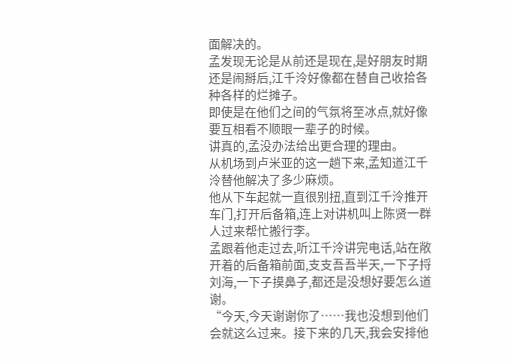面解决的。
孟发现无论是从前还是现在,是好朋友时期还是闹掰后,江千泠好像都在替自己收拾各种各样的烂摊子。
即使是在他们之间的气氛将至冰点,就好像要互相看不顺眼一辈子的时候。
讲真的,孟没办法给出更合理的理由。
从机场到卢米亚的这一趟下来,孟知道江千泠替他解决了多少麻烦。
他从下车起就一直很别扭,直到江千泠推开车门,打开后备箱,连上对讲机叫上陈贤一群人过来帮忙搬行李。
孟跟着他走过去,听江千泠讲完电话,站在敞开着的后备箱前面,支支吾吾半天,一下子捋刘海,一下子摸鼻子,都还是没想好要怎么道谢。
“今天,今天谢谢你了……我也没想到他们会就这么过来。接下来的几天,我会安排他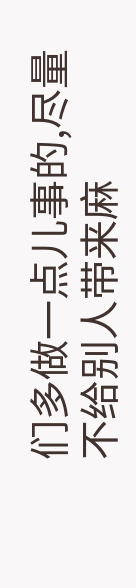们多做一点儿事的,尽量不给别人带来麻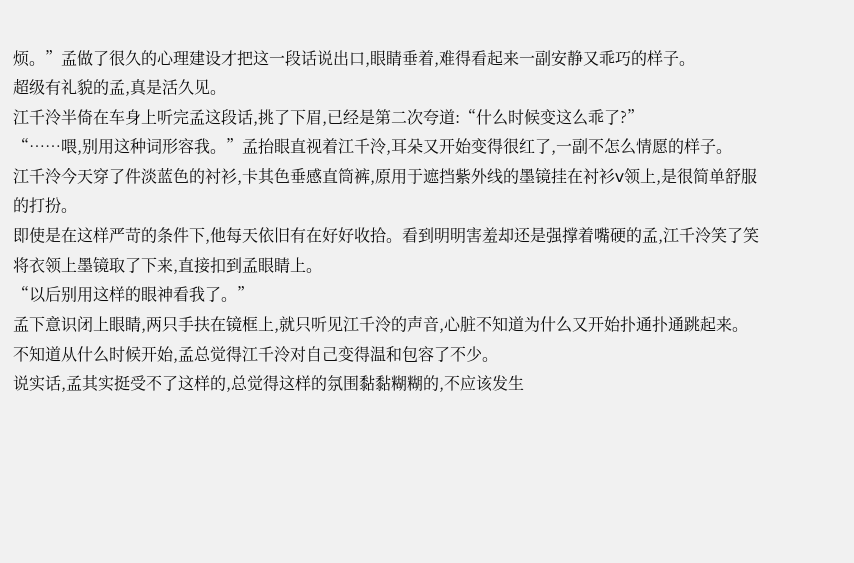烦。”孟做了很久的心理建设才把这一段话说出口,眼睛垂着,难得看起来一副安静又乖巧的样子。
超级有礼貌的孟,真是活久见。
江千泠半倚在车身上听完孟这段话,挑了下眉,已经是第二次夸道:“什么时候变这么乖了?”
“……喂,别用这种词形容我。”孟抬眼直视着江千泠,耳朵又开始变得很红了,一副不怎么情愿的样子。
江千泠今天穿了件淡蓝色的衬衫,卡其色垂感直筒裤,原用于遮挡紫外线的墨镜挂在衬衫v领上,是很简单舒服的打扮。
即使是在这样严苛的条件下,他每天依旧有在好好收拾。看到明明害羞却还是强撑着嘴硬的孟,江千泠笑了笑将衣领上墨镜取了下来,直接扣到孟眼睛上。
“以后别用这样的眼神看我了。”
孟下意识闭上眼睛,两只手扶在镜框上,就只听见江千泠的声音,心脏不知道为什么又开始扑通扑通跳起来。
不知道从什么时候开始,孟总觉得江千泠对自己变得温和包容了不少。
说实话,孟其实挺受不了这样的,总觉得这样的氛围黏黏糊糊的,不应该发生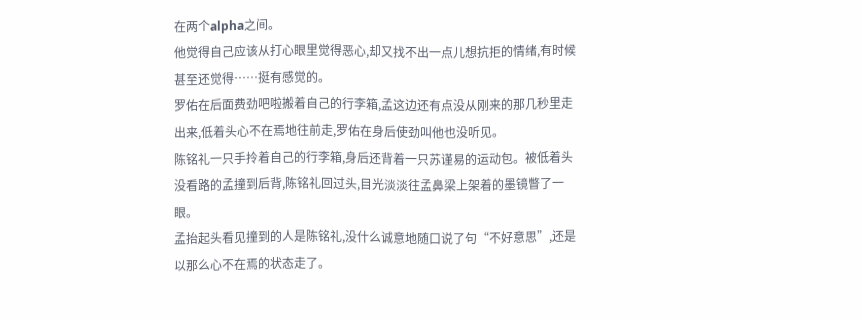在两个alpha之间。
他觉得自己应该从打心眼里觉得恶心,却又找不出一点儿想抗拒的情绪,有时候甚至还觉得……挺有感觉的。
罗佑在后面费劲吧啦搬着自己的行李箱,孟这边还有点没从刚来的那几秒里走出来,低着头心不在焉地往前走,罗佑在身后使劲叫他也没听见。
陈铭礼一只手拎着自己的行李箱,身后还背着一只苏谨易的运动包。被低着头没看路的孟撞到后背,陈铭礼回过头,目光淡淡往孟鼻梁上架着的墨镜瞥了一眼。
孟抬起头看见撞到的人是陈铭礼,没什么诚意地随口说了句“不好意思”,还是以那么心不在焉的状态走了。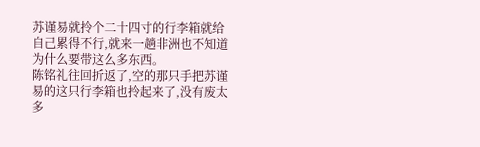苏谨易就拎个二十四寸的行李箱就给自己累得不行,就来一趟非洲也不知道为什么要带这么多东西。
陈铭礼往回折返了,空的那只手把苏谨易的这只行李箱也拎起来了,没有废太多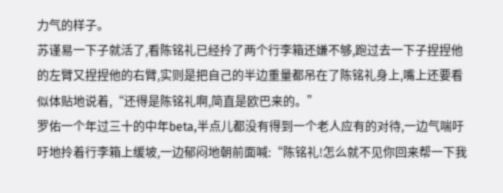力气的样子。
苏谨易一下子就活了,看陈铭礼已经拎了两个行李箱还嫌不够,跑过去一下子捏捏他的左臂又捏捏他的右臂,实则是把自己的半边重量都吊在了陈铭礼身上,嘴上还要看似体贴地说着,“还得是陈铭礼啊,简直是欧巴来的。”
罗佑一个年过三十的中年beta,半点儿都没有得到一个老人应有的对待,一边气喘吁吁地拎着行李箱上缓坡,一边郁闷地朝前面喊:“陈铭礼!怎么就不见你回来帮一下我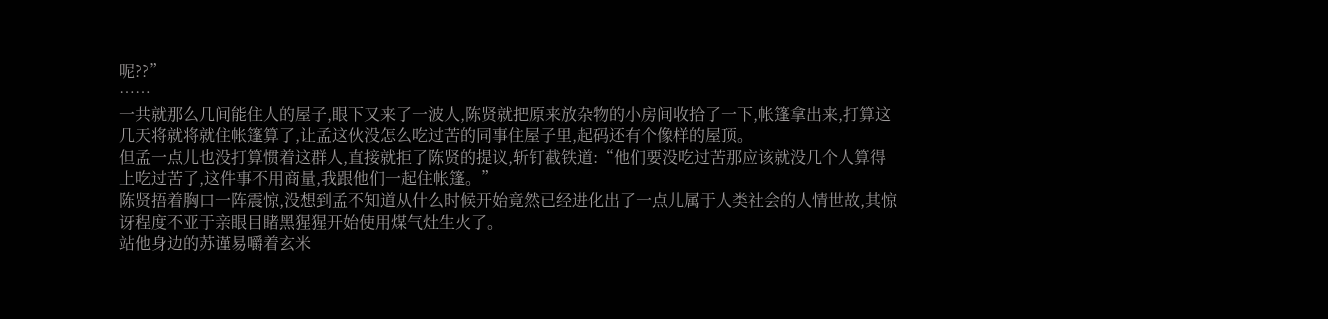呢??”
……
一共就那么几间能住人的屋子,眼下又来了一波人,陈贤就把原来放杂物的小房间收拾了一下,帐篷拿出来,打算这几天将就将就住帐篷算了,让孟这伙没怎么吃过苦的同事住屋子里,起码还有个像样的屋顶。
但孟一点儿也没打算惯着这群人,直接就拒了陈贤的提议,斩钉截铁道:“他们要没吃过苦那应该就没几个人算得上吃过苦了,这件事不用商量,我跟他们一起住帐篷。”
陈贤捂着胸口一阵震惊,没想到孟不知道从什么时候开始竟然已经进化出了一点儿属于人类社会的人情世故,其惊讶程度不亚于亲眼目睹黑猩猩开始使用煤气灶生火了。
站他身边的苏谨易嚼着玄米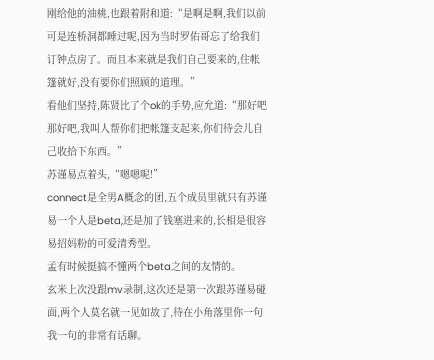刚给他的油桃,也跟着附和道:“是啊是啊,我们以前可是连桥洞都睡过呢,因为当时罗佑哥忘了给我们订钟点房了。而且本来就是我们自己要来的,住帐篷就好,没有要你们照顾的道理。”
看他们坚持,陈贤比了个ok的手势,应允道:“那好吧那好吧,我叫人帮你们把帐篷支起来,你们待会儿自己收拾下东西。”
苏谨易点着头,“嗯嗯呢!”
connect是全男A概念的团,五个成员里就只有苏谨易一个人是beta,还是加了钱塞进来的,长相是很容易招妈粉的可爱清秀型。
孟有时候挺搞不懂两个beta之间的友情的。
玄米上次没跟mv录制,这次还是第一次跟苏谨易碰面,两个人莫名就一见如故了,待在小角落里你一句我一句的非常有话聊。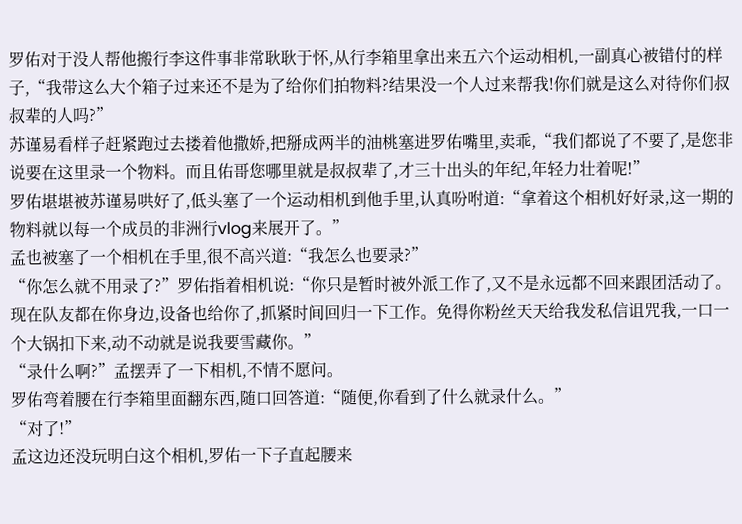罗佑对于没人帮他搬行李这件事非常耿耿于怀,从行李箱里拿出来五六个运动相机,一副真心被错付的样子,“我带这么大个箱子过来还不是为了给你们拍物料?结果没一个人过来帮我!你们就是这么对待你们叔叔辈的人吗?”
苏谨易看样子赶紧跑过去搂着他撒娇,把掰成两半的油桃塞进罗佑嘴里,卖乖,“我们都说了不要了,是您非说要在这里录一个物料。而且佑哥您哪里就是叔叔辈了,才三十出头的年纪,年轻力壮着呢!”
罗佑堪堪被苏谨易哄好了,低头塞了一个运动相机到他手里,认真吩咐道:“拿着这个相机好好录,这一期的物料就以每一个成员的非洲行vlog来展开了。”
孟也被塞了一个相机在手里,很不高兴道:“我怎么也要录?”
“你怎么就不用录了?”罗佑指着相机说:“你只是暂时被外派工作了,又不是永远都不回来跟团活动了。现在队友都在你身边,设备也给你了,抓紧时间回归一下工作。免得你粉丝天天给我发私信诅咒我,一口一个大锅扣下来,动不动就是说我要雪藏你。”
“录什么啊?”孟摆弄了一下相机,不情不愿问。
罗佑弯着腰在行李箱里面翻东西,随口回答道:“随便,你看到了什么就录什么。”
“对了!”
孟这边还没玩明白这个相机,罗佑一下子直起腰来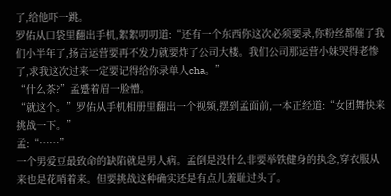了,给他吓一跳。
罗佑从口袋里翻出手机,絮絮叨叨道:“还有一个东西你这次必须要录,你粉丝都催了我们小半年了,扬言运营要再不发力就要炸了公司大楼。我们公司那运营小妹哭得老惨了,求我这次过来一定要记得给你录单人cha。”
“什么茶?”孟蹙着眉一脸懵。
“就这个。”罗佑从手机相册里翻出一个视频,摆到孟面前,一本正经道:“女团舞快来挑战一下。”
孟:“……”
一个男爱豆最致命的缺陷就是男人病。孟倒是没什么非要举铁健身的执念,穿衣服从来也是花哨着来。但要挑战这种确实还是有点儿羞耻过头了。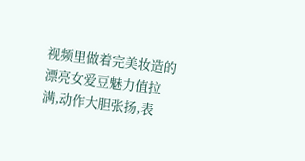视频里做着完美妆造的漂亮女爱豆魅力值拉满,动作大胆张扬,表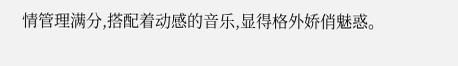情管理满分,搭配着动感的音乐,显得格外娇俏魅惑。